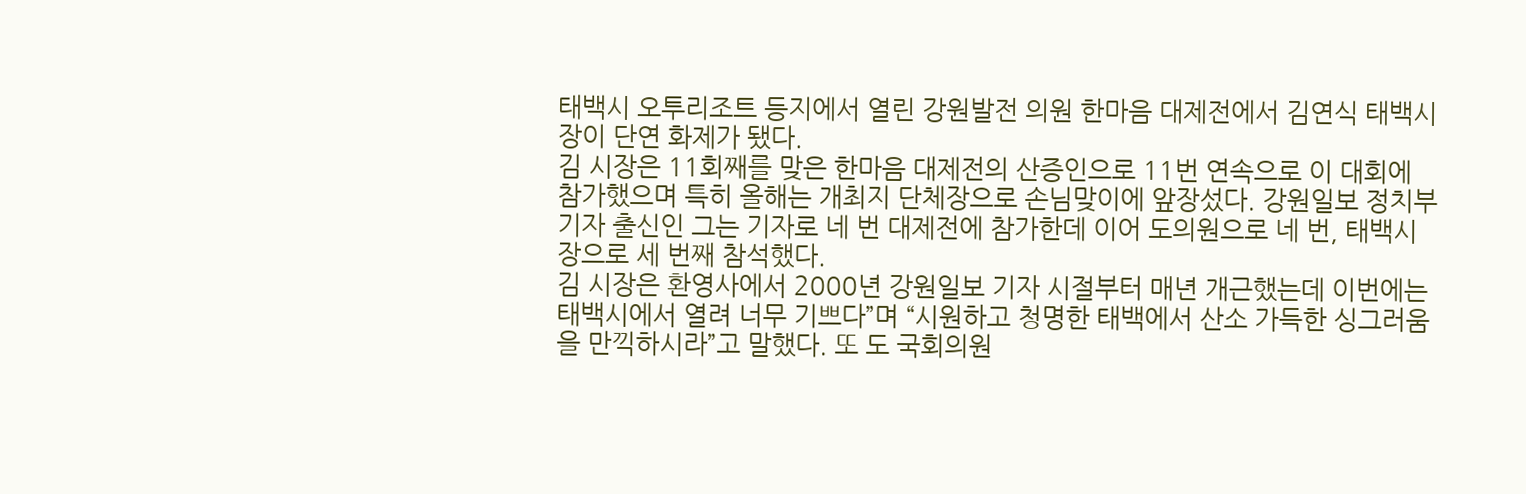태백시 오투리조트 등지에서 열린 강원발전 의원 한마음 대제전에서 김연식 태백시장이 단연 화제가 됐다.
김 시장은 11회째를 맞은 한마음 대제전의 산증인으로 11번 연속으로 이 대회에 참가했으며 특히 올해는 개최지 단체장으로 손님맞이에 앞장섰다. 강원일보 정치부 기자 출신인 그는 기자로 네 번 대제전에 참가한데 이어 도의원으로 네 번, 태백시장으로 세 번째 참석했다.
김 시장은 환영사에서 2000년 강원일보 기자 시절부터 매년 개근했는데 이번에는 태백시에서 열려 너무 기쁘다”며 “시원하고 청명한 태백에서 산소 가득한 싱그러움을 만끽하시라”고 말했다. 또 도 국회의원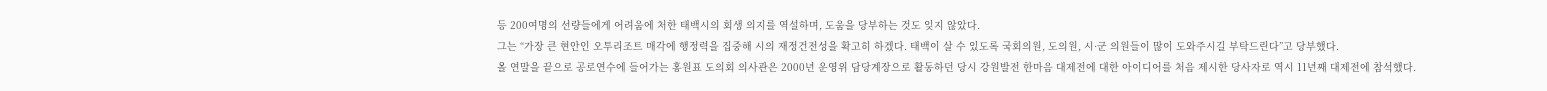등 200여명의 선량들에게 어려움에 처한 태백시의 회생 의지를 역설하며, 도움을 당부하는 것도 잊지 않았다.
그는 “가장 큰 현안인 오투리조트 매각에 행정력을 집중해 시의 재정건전성을 확고히 하겠다. 태백이 살 수 있도록 국회의원, 도의원, 시·군 의원들이 많이 도와주시길 부탁드린다”고 당부했다.
올 연말을 끝으로 공로연수에 들어가는 홍원표 도의회 의사관은 2000년 운영위 담당계장으로 활동하던 당시 강원발전 한마음 대제전에 대한 아이디어를 처음 제시한 당사자로 역시 11년째 대제전에 참석했다.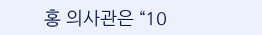홍 의사관은 “10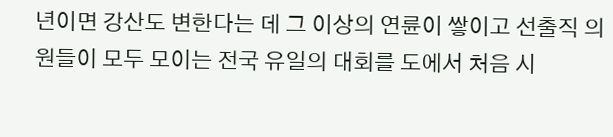년이면 강산도 변한다는 데 그 이상의 연륜이 쌓이고 선출직 의원들이 모두 모이는 전국 유일의 대회를 도에서 처음 시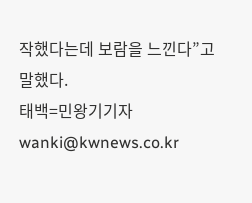작했다는데 보람을 느낀다”고 말했다.
태백=민왕기기자 wanki@kwnews.co.kr